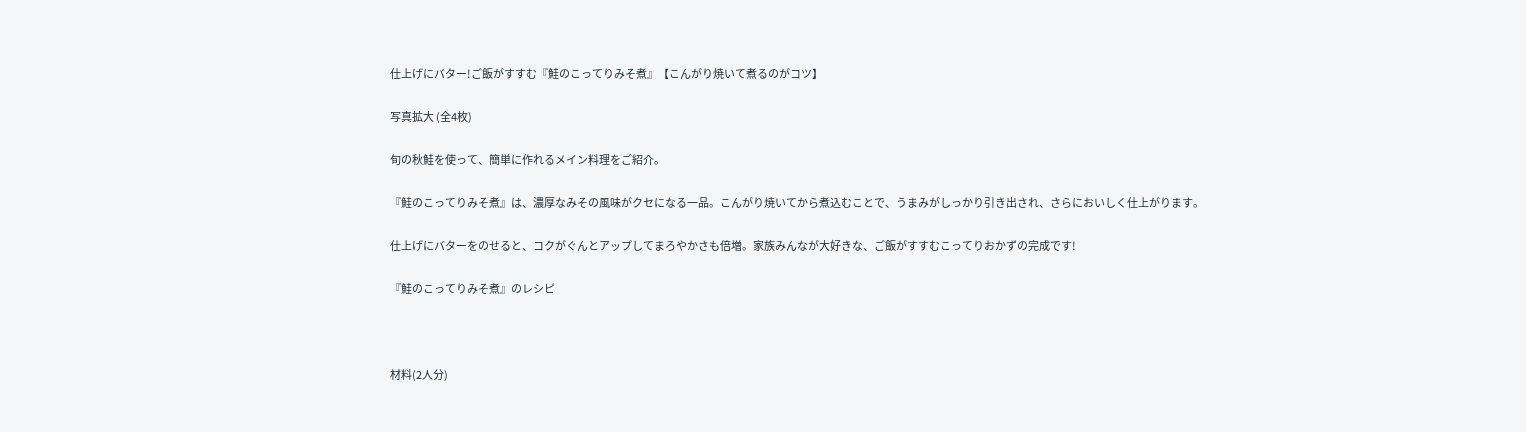仕上げにバター!ご飯がすすむ『鮭のこってりみそ煮』【こんがり焼いて煮るのがコツ】

写真拡大 (全4枚)

旬の秋鮭を使って、簡単に作れるメイン料理をご紹介。

『鮭のこってりみそ煮』は、濃厚なみその風味がクセになる一品。こんがり焼いてから煮込むことで、うまみがしっかり引き出され、さらにおいしく仕上がります。

仕上げにバターをのせると、コクがぐんとアップしてまろやかさも倍増。家族みんなが大好きな、ご飯がすすむこってりおかずの完成です!

『鮭のこってりみそ煮』のレシピ



材料(2人分)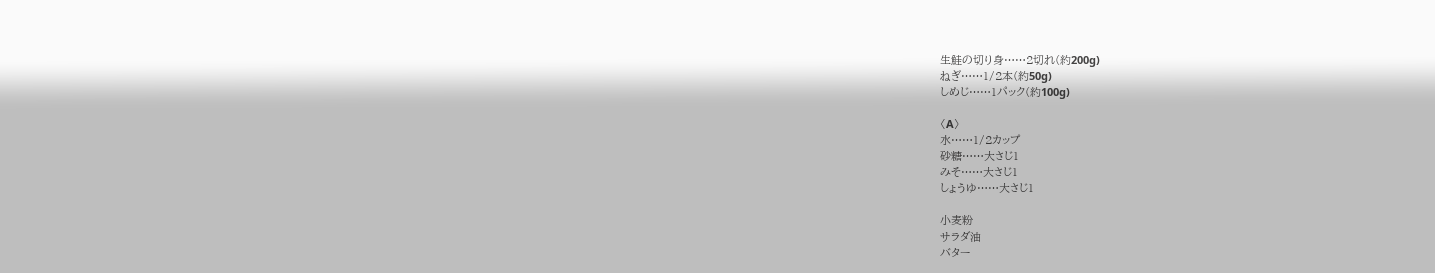生鮭の切り身……2切れ(約200g)
ねぎ……1/2本(約50g)
しめじ……1パック(約100g)

〈A〉
水……1/2カップ
砂糖……大さじ1
みそ……大さじ1
しょうゆ……大さじ1

小麦粉
サラダ油
バター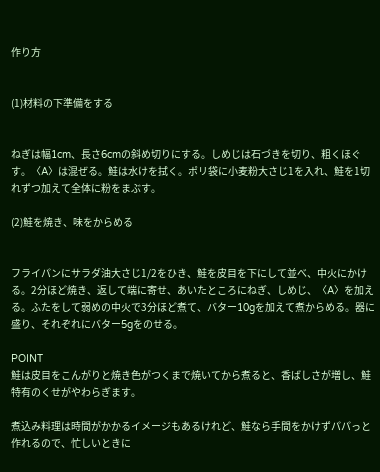作り方


(1)材料の下準備をする


ねぎは幅1cm、長さ6cmの斜め切りにする。しめじは石づきを切り、粗くほぐす。〈A〉は混ぜる。鮭は水けを拭く。ポリ袋に小麦粉大さじ1を入れ、鮭を1切れずつ加えて全体に粉をまぶす。

(2)鮭を焼き、味をからめる


フライパンにサラダ油大さじ1/2をひき、鮭を皮目を下にして並べ、中火にかける。2分ほど焼き、返して端に寄せ、あいたところにねぎ、しめじ、〈A〉を加える。ふたをして弱めの中火で3分ほど煮て、バター10gを加えて煮からめる。器に盛り、それぞれにバター5gをのせる。

POINT
鮭は皮目をこんがりと焼き色がつくまで焼いてから煮ると、香ばしさが増し、鮭特有のくせがやわらぎます。

煮込み料理は時間がかかるイメージもあるけれど、鮭なら手間をかけずパパっと作れるので、忙しいときに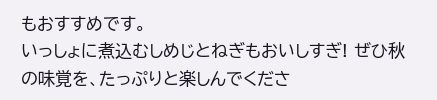もおすすめです。
いっしょに煮込むしめじとねぎもおいしすぎ! ぜひ秋の味覚を、たっぷりと楽しんでくださ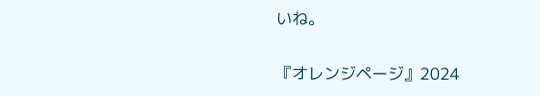いね。

『オレンジページ』2024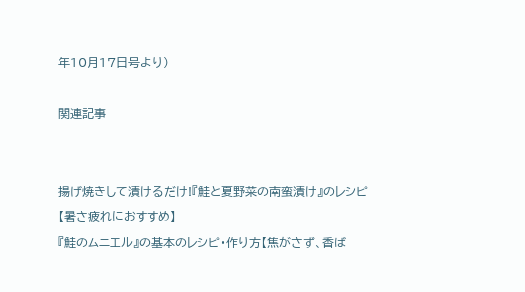年10月17日号より)

関連記事


揚げ焼きして漬けるだけ!『鮭と夏野菜の南蛮漬け』のレシピ【暑さ疲れにおすすめ】
『鮭のムニエル』の基本のレシピ・作り方【焦がさず、香ば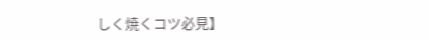しく焼くコツ必見】